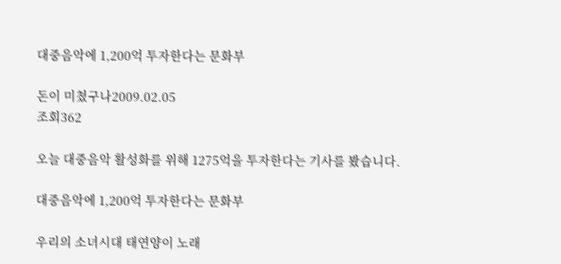대중음악에 1,200억 투자한다는 문화부

돈이 미쳤구나2009.02.05
조회362

오늘 대중음악 활성화를 위해 1275억을 투자한다는 기사를 봤습니다.

대중음악에 1,200억 투자한다는 문화부

우리의 소녀시대 태연양이 노래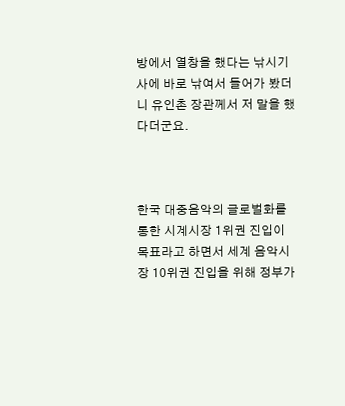방에서 열창을 했다는 낚시기사에 바로 낚여서 들어가 봤더니 유인촌 장관께서 저 말을 했다더군요.



한국 대중음악의 글로벌화를 통한 시계시장 1위권 진입이 목표라고 하면서 세계 음악시장 10위권 진입을 위해 정부가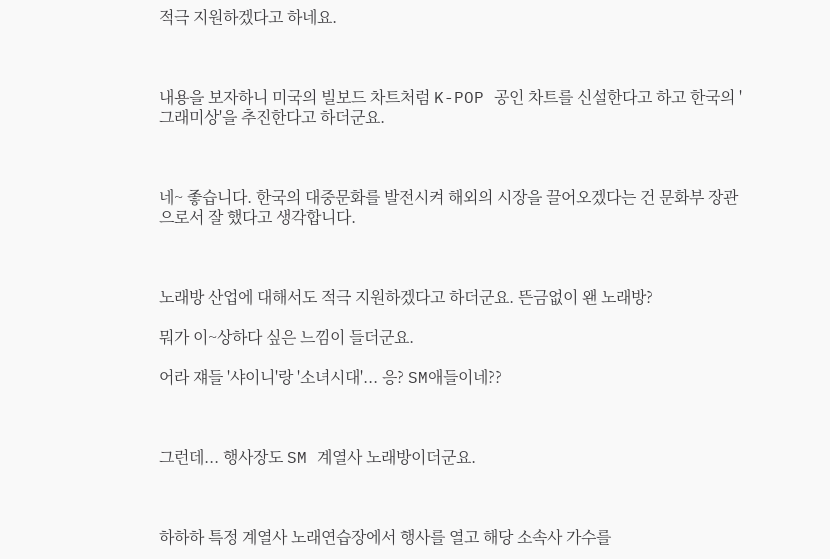적극 지원하겠다고 하네요.



내용을 보자하니 미국의 빌보드 차트처럼 K-POP 공인 차트를 신설한다고 하고 한국의 '그래미상'을 추진한다고 하더군요.



네~ 좋습니다. 한국의 대중문화를 발전시켜 해외의 시장을 끌어오겠다는 건 문화부 장관으로서 잘 했다고 생각합니다.



노래방 산업에 대해서도 적극 지원하겠다고 하더군요. 뜬금없이 왠 노래방?

뭐가 이~상하다 싶은 느낌이 들더군요.

어라 쟤들 '샤이니'랑 '소녀시대'... 응? SM애들이네??



그런데... 행사장도 SM 계열사 노래방이더군요.



하하하 특정 계열사 노래연습장에서 행사를 열고 해당 소속사 가수를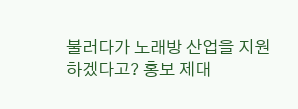불러다가 노래방 산업을 지원하겠다고? 홍보 제대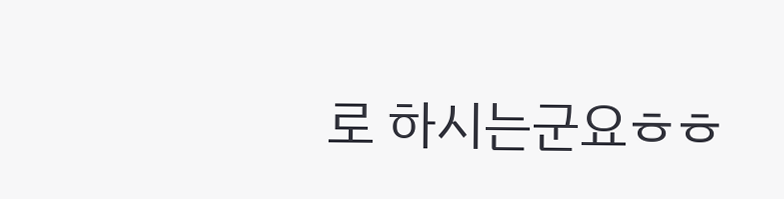로 하시는군요ㅎㅎ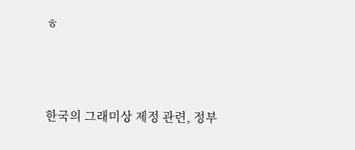ㅎ



한국의 그래미상 제정 관련, 정부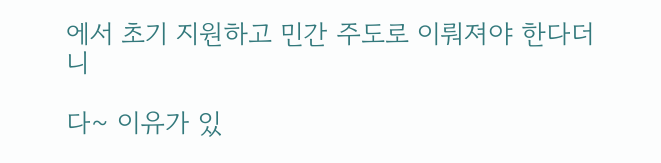에서 초기 지원하고 민간 주도로 이뤄져야 한다더니

다~ 이유가 있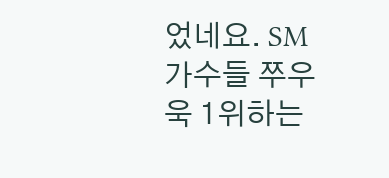었네요. SM 가수들 쭈우욱 1위하는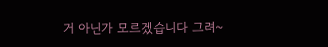거 아닌가 모르겠습니다 그려~